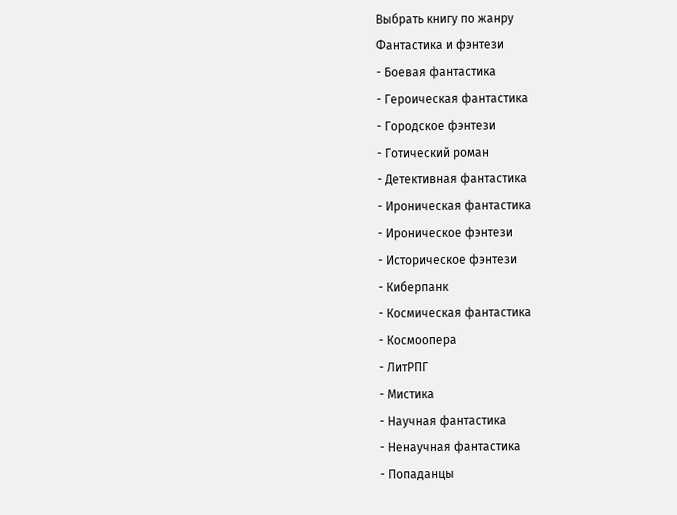Выбрать книгу по жанру
Фантастика и фэнтези
- Боевая фантастика
- Героическая фантастика
- Городское фэнтези
- Готический роман
- Детективная фантастика
- Ироническая фантастика
- Ироническое фэнтези
- Историческое фэнтези
- Киберпанк
- Космическая фантастика
- Космоопера
- ЛитРПГ
- Мистика
- Научная фантастика
- Ненаучная фантастика
- Попаданцы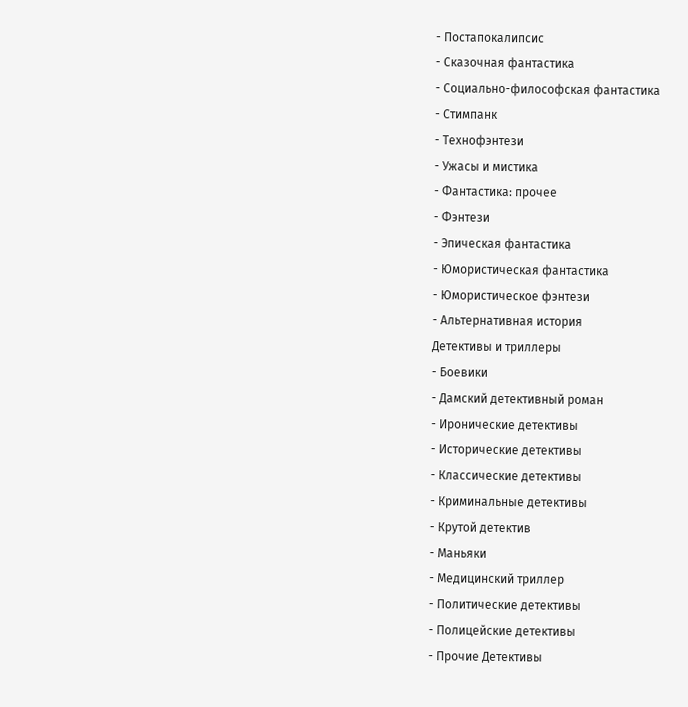- Постапокалипсис
- Сказочная фантастика
- Социально-философская фантастика
- Стимпанк
- Технофэнтези
- Ужасы и мистика
- Фантастика: прочее
- Фэнтези
- Эпическая фантастика
- Юмористическая фантастика
- Юмористическое фэнтези
- Альтернативная история
Детективы и триллеры
- Боевики
- Дамский детективный роман
- Иронические детективы
- Исторические детективы
- Классические детективы
- Криминальные детективы
- Крутой детектив
- Маньяки
- Медицинский триллер
- Политические детективы
- Полицейские детективы
- Прочие Детективы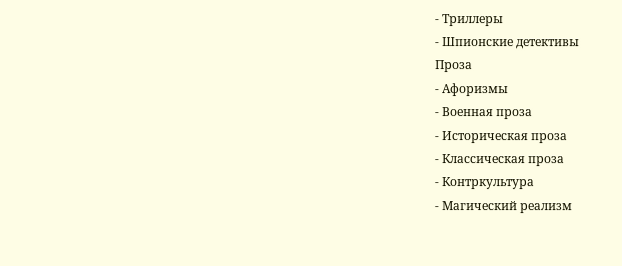- Триллеры
- Шпионские детективы
Проза
- Афоризмы
- Военная проза
- Историческая проза
- Классическая проза
- Контркультура
- Магический реализм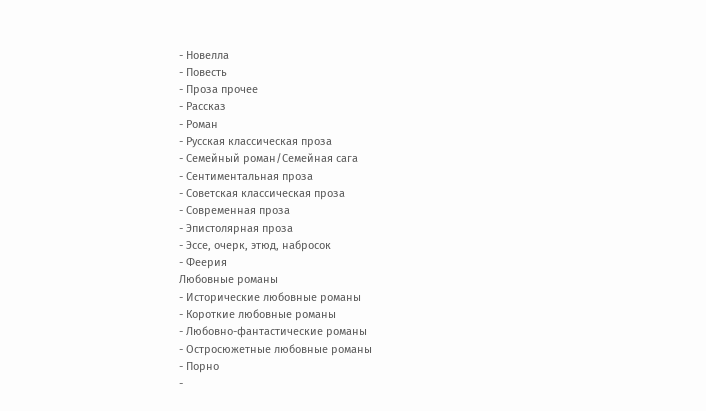- Новелла
- Повесть
- Проза прочее
- Рассказ
- Роман
- Русская классическая проза
- Семейный роман/Семейная сага
- Сентиментальная проза
- Советская классическая проза
- Современная проза
- Эпистолярная проза
- Эссе, очерк, этюд, набросок
- Феерия
Любовные романы
- Исторические любовные романы
- Короткие любовные романы
- Любовно-фантастические романы
- Остросюжетные любовные романы
- Порно
-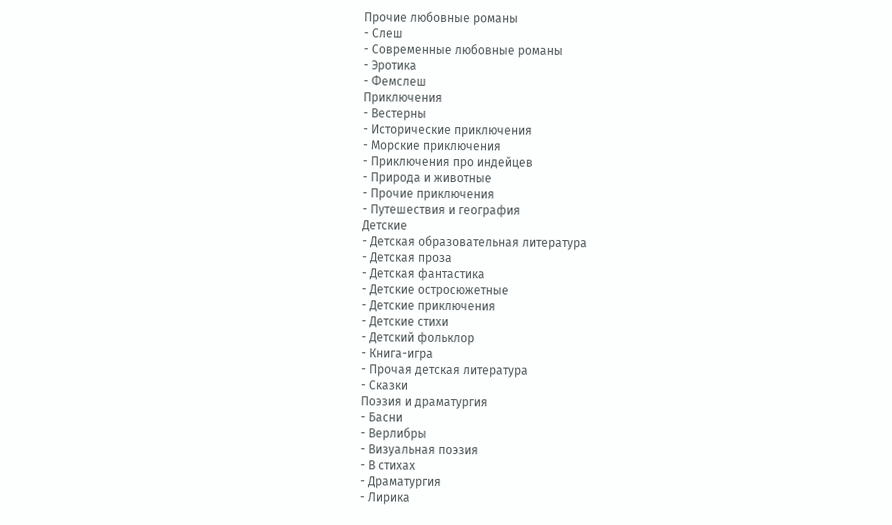Прочие любовные романы
- Слеш
- Современные любовные романы
- Эротика
- Фемслеш
Приключения
- Вестерны
- Исторические приключения
- Морские приключения
- Приключения про индейцев
- Природа и животные
- Прочие приключения
- Путешествия и география
Детские
- Детская образовательная литература
- Детская проза
- Детская фантастика
- Детские остросюжетные
- Детские приключения
- Детские стихи
- Детский фольклор
- Книга-игра
- Прочая детская литература
- Сказки
Поэзия и драматургия
- Басни
- Верлибры
- Визуальная поэзия
- В стихах
- Драматургия
- Лирика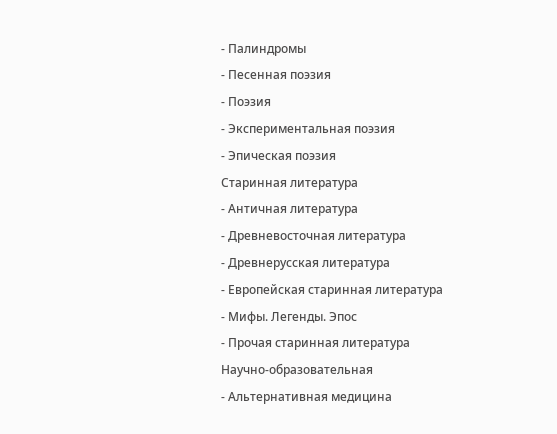- Палиндромы
- Песенная поэзия
- Поэзия
- Экспериментальная поэзия
- Эпическая поэзия
Старинная литература
- Античная литература
- Древневосточная литература
- Древнерусская литература
- Европейская старинная литература
- Мифы. Легенды. Эпос
- Прочая старинная литература
Научно-образовательная
- Альтернативная медицина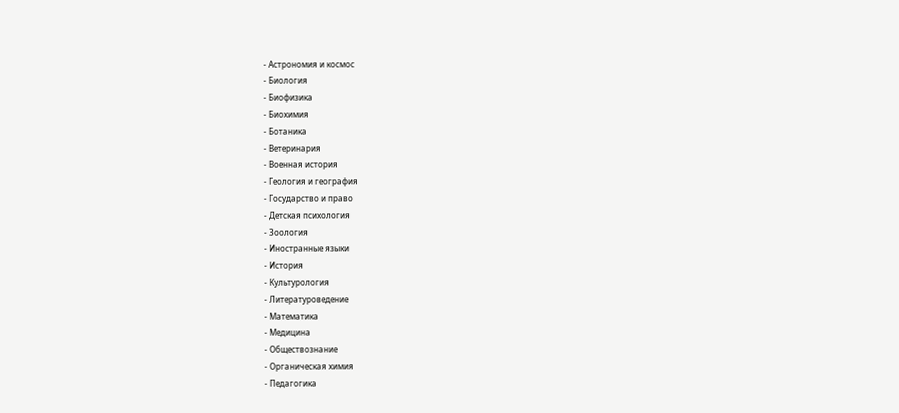- Астрономия и космос
- Биология
- Биофизика
- Биохимия
- Ботаника
- Ветеринария
- Военная история
- Геология и география
- Государство и право
- Детская психология
- Зоология
- Иностранные языки
- История
- Культурология
- Литературоведение
- Математика
- Медицина
- Обществознание
- Органическая химия
- Педагогика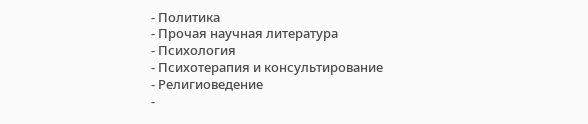- Политика
- Прочая научная литература
- Психология
- Психотерапия и консультирование
- Религиоведение
-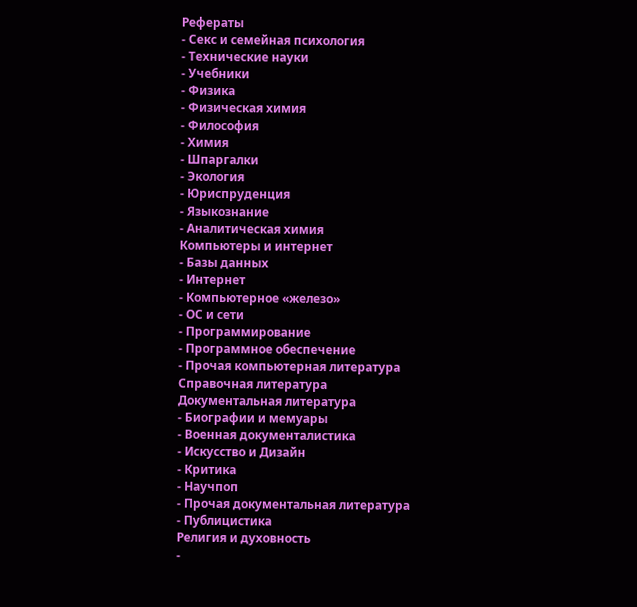Рефераты
- Секс и семейная психология
- Технические науки
- Учебники
- Физика
- Физическая химия
- Философия
- Химия
- Шпаргалки
- Экология
- Юриспруденция
- Языкознание
- Аналитическая химия
Компьютеры и интернет
- Базы данных
- Интернет
- Компьютерное «железо»
- ОС и сети
- Программирование
- Программное обеспечение
- Прочая компьютерная литература
Справочная литература
Документальная литература
- Биографии и мемуары
- Военная документалистика
- Искусство и Дизайн
- Критика
- Научпоп
- Прочая документальная литература
- Публицистика
Религия и духовность
-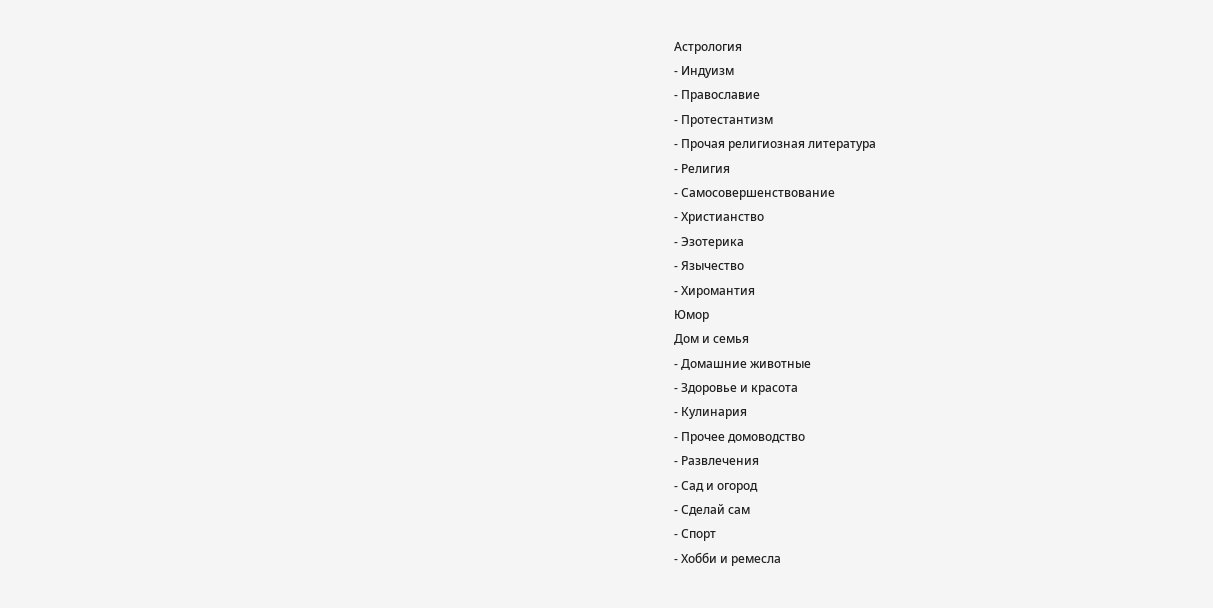Астрология
- Индуизм
- Православие
- Протестантизм
- Прочая религиозная литература
- Религия
- Самосовершенствование
- Христианство
- Эзотерика
- Язычество
- Хиромантия
Юмор
Дом и семья
- Домашние животные
- Здоровье и красота
- Кулинария
- Прочее домоводство
- Развлечения
- Сад и огород
- Сделай сам
- Спорт
- Хобби и ремесла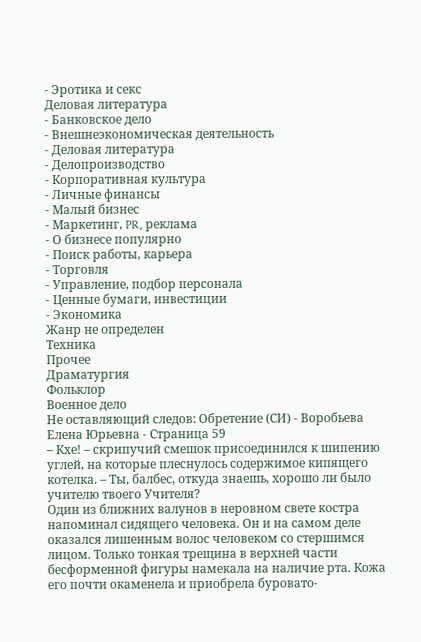- Эротика и секс
Деловая литература
- Банковское дело
- Внешнеэкономическая деятельность
- Деловая литература
- Делопроизводство
- Корпоративная культура
- Личные финансы
- Малый бизнес
- Маркетинг, PR, реклама
- О бизнесе популярно
- Поиск работы, карьера
- Торговля
- Управление, подбор персонала
- Ценные бумаги, инвестиции
- Экономика
Жанр не определен
Техника
Прочее
Драматургия
Фольклор
Военное дело
Не оставляющий следов: Обретение (СИ) - Воробьева Елена Юрьевна - Страница 59
– Кхе! – скрипучий смешок присоединился к шипению углей, на которые плеснулось содержимое кипящего котелка. – Ты, балбес, откуда знаешь, хорошо ли было учителю твоего Учителя?
Один из ближних валунов в неровном свете костра напоминал сидящего человека. Он и на самом деле оказался лишенным волос человеком со стершимся лицом. Только тонкая трещина в верхней части бесформенной фигуры намекала на наличие рта. Кожа его почти окаменела и приобрела буровато-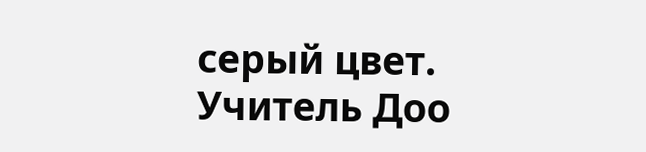серый цвет.
Учитель Доо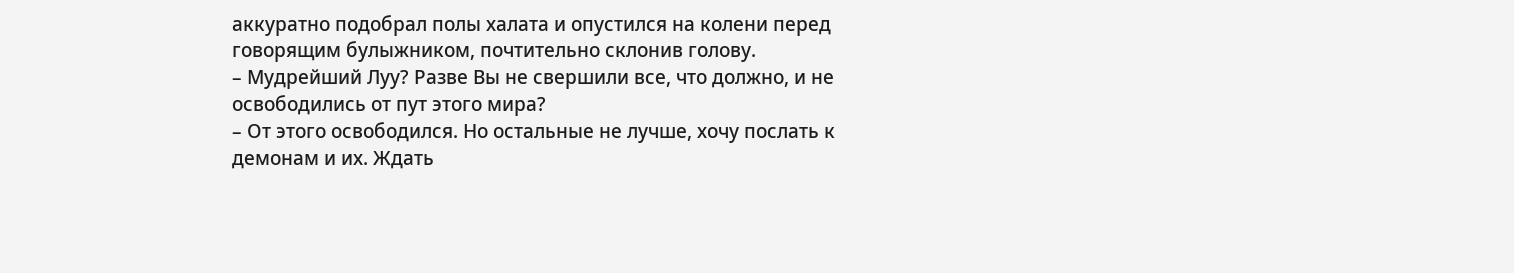аккуратно подобрал полы халата и опустился на колени перед говорящим булыжником, почтительно склонив голову.
– Мудрейший Луу? Разве Вы не свершили все, что должно, и не освободились от пут этого мира?
– От этого освободился. Но остальные не лучше, хочу послать к демонам и их. Ждать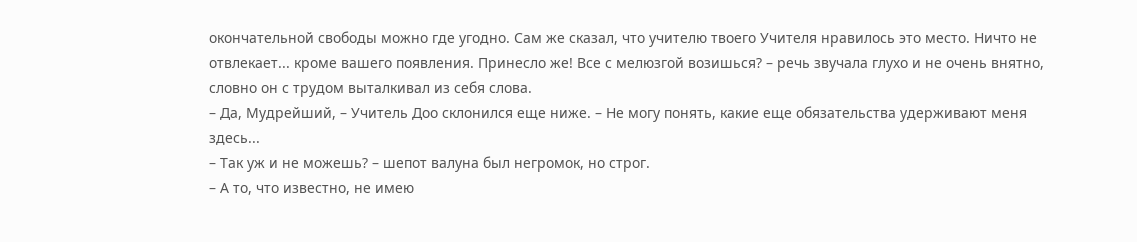окончательной свободы можно где угодно. Сам же сказал, что учителю твоего Учителя нравилось это место. Ничто не отвлекает... кроме вашего появления. Принесло же! Все с мелюзгой возишься? – речь звучала глухо и не очень внятно, словно он с трудом выталкивал из себя слова.
– Да, Мудрейший, – Учитель Доо склонился еще ниже. – Не могу понять, какие еще обязательства удерживают меня здесь...
– Так уж и не можешь? – шепот валуна был негромок, но строг.
– А то, что известно, не имею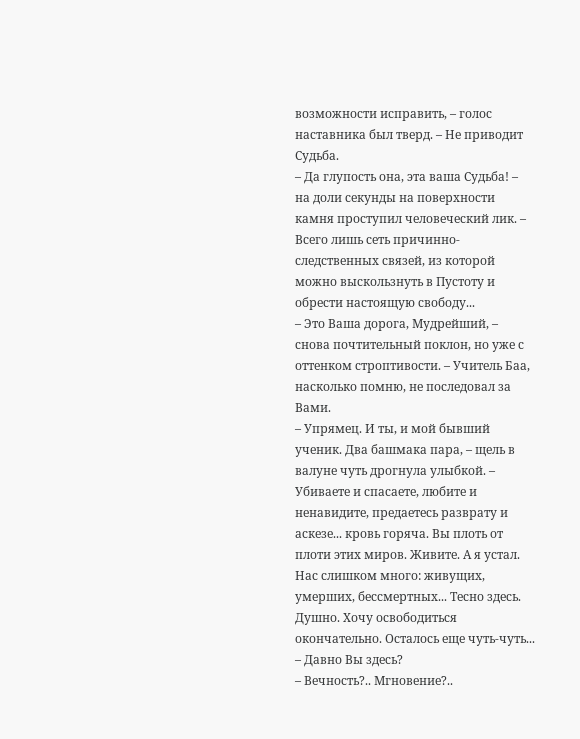возможности исправить, – голос наставника был тверд. – Не приводит Судьба.
– Да глупость она, эта ваша Судьба! – на доли секунды на поверхности камня проступил человеческий лик. – Всего лишь сеть причинно-следственных связей, из которой можно выскользнуть в Пустоту и обрести настоящую свободу...
– Это Ваша дорога, Мудрейший, – снова почтительный поклон, но уже с оттенком строптивости. – Учитель Баа, насколько помню, не последовал за Вами.
– Упрямец. И ты, и мой бывший ученик. Два башмака пара, – щель в валуне чуть дрогнула улыбкой. – Убиваете и спасаете, любите и ненавидите, предаетесь разврату и аскезе... кровь горяча. Вы плоть от плоти этих миров. Живите. А я устал. Нас слишком много: живущих, умерших, бессмертных... Тесно здесь. Душно. Хочу освободиться окончательно. Осталось еще чуть-чуть...
– Давно Вы здесь?
– Вечность?.. Мгновение?..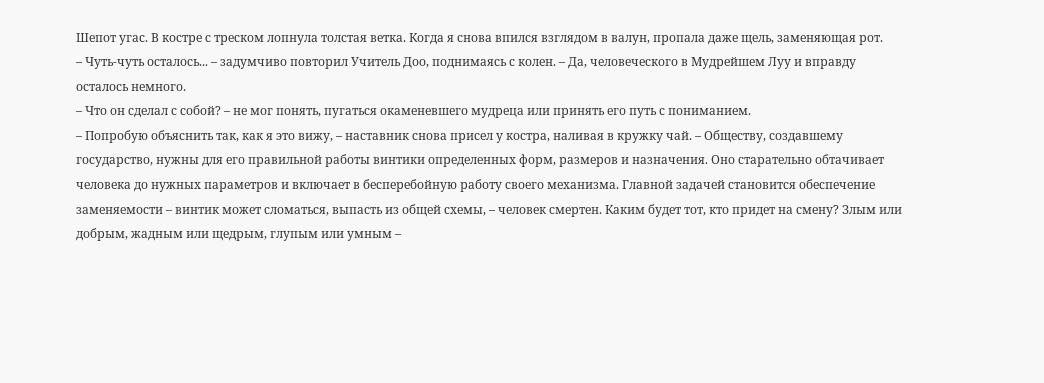Шепот угас. В костре с треском лопнула толстая ветка. Когда я снова впился взглядом в валун, пропала даже щель, заменяющая рот.
– Чуть-чуть осталось... – задумчиво повторил Учитель Доо, поднимаясь с колен. – Да, человеческого в Мудрейшем Луу и вправду осталось немного.
– Что он сделал с собой? – не мог понять, пугаться окаменевшего мудреца или принять его путь с пониманием.
– Попробую объяснить так, как я это вижу, – наставник снова присел у костра, наливая в кружку чай. – Обществу, создавшему государство, нужны для его правильной работы винтики определенных форм, размеров и назначения. Оно старательно обтачивает человека до нужных параметров и включает в бесперебойную работу своего механизма. Главной задачей становится обеспечение заменяемости – винтик может сломаться, выпасть из общей схемы, – человек смертен. Каким будет тот, кто придет на смену? Злым или добрым, жадным или щедрым, глупым или умным –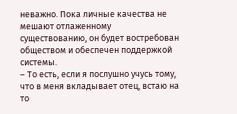неважно. Пока личные качества не мешают отлаженному существованию, он будет востребован обществом и обеспечен поддержкой системы.
– То есть, если я послушно учусь тому, что в меня вкладывает отец, встаю на то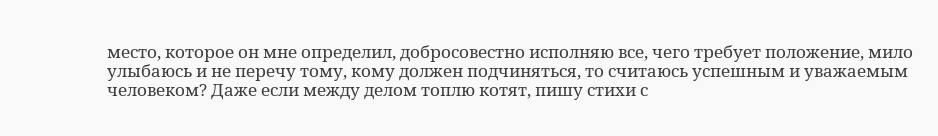место, которое он мне определил, добросовестно исполняю все, чего требует положение, мило улыбаюсь и не перечу тому, кому должен подчиняться, то считаюсь успешным и уважаемым человеком? Даже если между делом топлю котят, пишу стихи с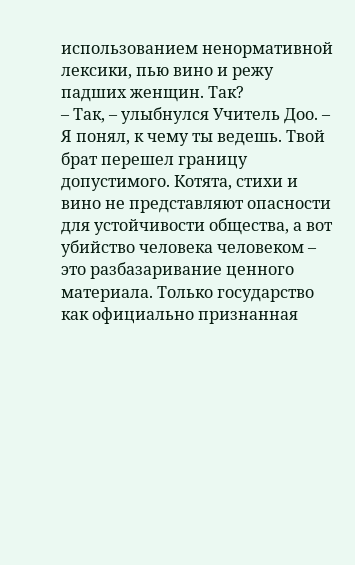использованием ненормативной лексики, пью вино и режу падших женщин. Так?
– Так, – улыбнулся Учитель Доо. – Я понял, к чему ты ведешь. Твой брат перешел границу допустимого. Котята, стихи и вино не представляют опасности для устойчивости общества, а вот убийство человека человеком – это разбазаривание ценного материала. Только государство как официально признанная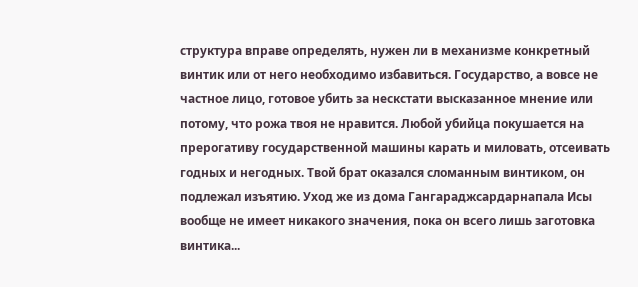структура вправе определять, нужен ли в механизме конкретный винтик или от него необходимо избавиться. Государство, а вовсе не частное лицо, готовое убить за нескстати высказанное мнение или потому, что рожа твоя не нравится. Любой убийца покушается на прерогативу государственной машины карать и миловать, отсеивать годных и негодных. Твой брат оказался сломанным винтиком, он подлежал изъятию. Уход же из дома Гангараджсардарнапала Исы вообще не имеет никакого значения, пока он всего лишь заготовка винтика...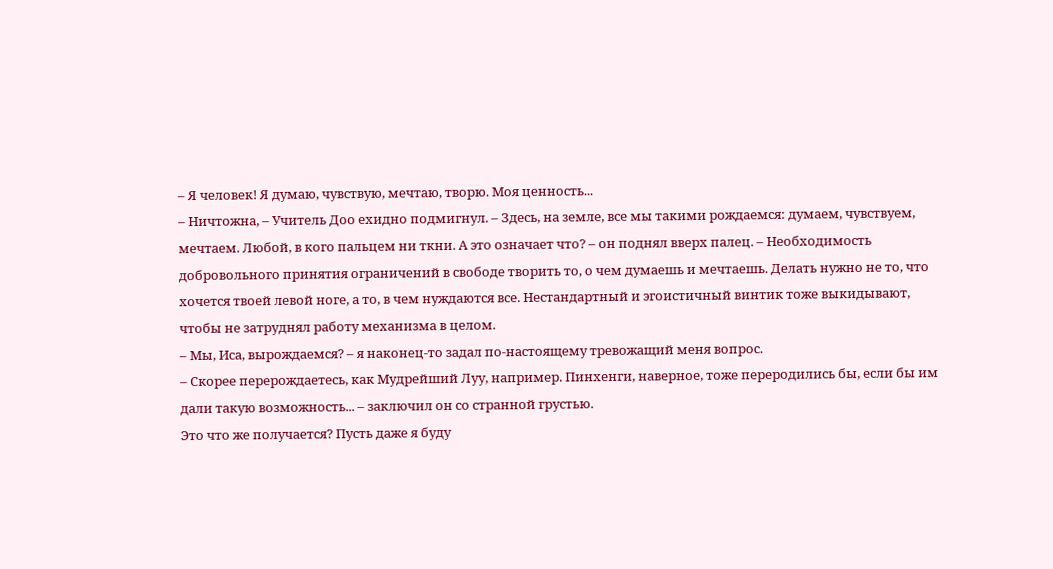– Я человек! Я думаю, чувствую, мечтаю, творю. Моя ценность...
– Ничтожна, – Учитель Доо ехидно подмигнул. – Здесь, на земле, все мы такими рождаемся: думаем, чувствуем, мечтаем. Любой, в кого пальцем ни ткни. А это означает что? – он поднял вверх палец. – Необходимость добровольного принятия ограничений в свободе творить то, о чем думаешь и мечтаешь. Делать нужно не то, что хочется твоей левой ноге, а то, в чем нуждаются все. Нестандартный и эгоистичный винтик тоже выкидывают, чтобы не затруднял работу механизма в целом.
– Мы, Иса, вырождаемся? – я наконец-то задал по-настоящему тревожащий меня вопрос.
– Скорее перерождаетесь, как Мудрейший Луу, например. Пинхенги, наверное, тоже переродились бы, если бы им дали такую возможность... – заключил он со странной грустью.
Это что же получается? Пусть даже я буду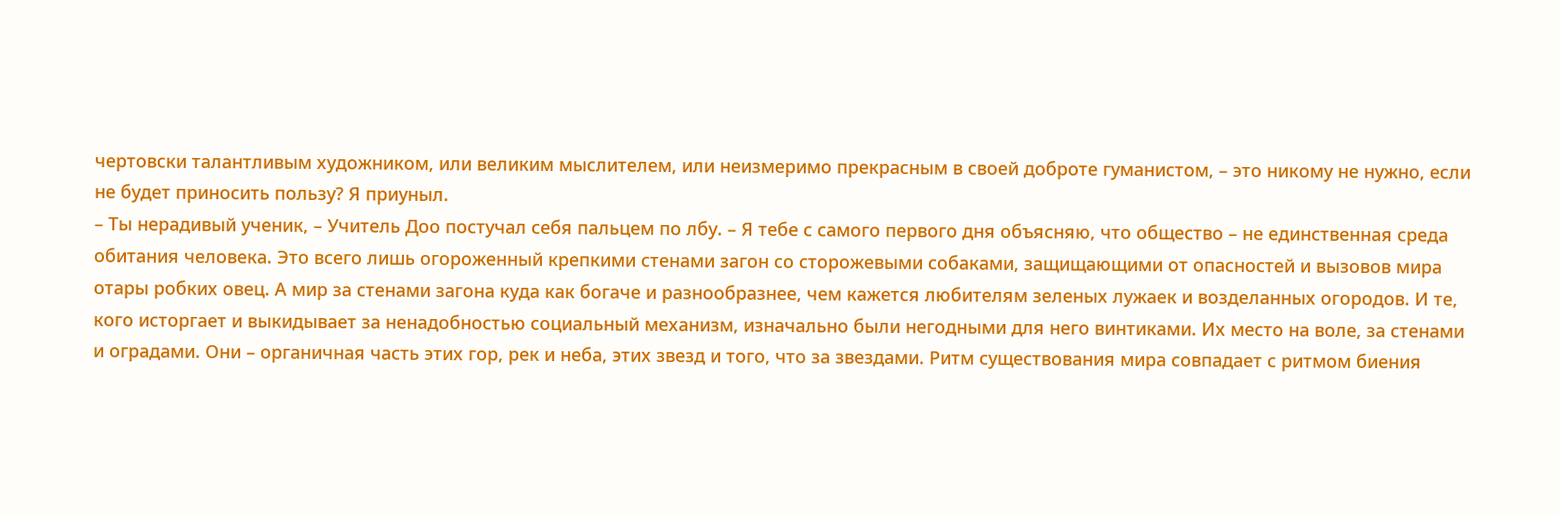чертовски талантливым художником, или великим мыслителем, или неизмеримо прекрасным в своей доброте гуманистом, – это никому не нужно, если не будет приносить пользу? Я приуныл.
– Ты нерадивый ученик, – Учитель Доо постучал себя пальцем по лбу. – Я тебе с самого первого дня объясняю, что общество – не единственная среда обитания человека. Это всего лишь огороженный крепкими стенами загон со сторожевыми собаками, защищающими от опасностей и вызовов мира отары робких овец. А мир за стенами загона куда как богаче и разнообразнее, чем кажется любителям зеленых лужаек и возделанных огородов. И те, кого исторгает и выкидывает за ненадобностью социальный механизм, изначально были негодными для него винтиками. Их место на воле, за стенами и оградами. Они – органичная часть этих гор, рек и неба, этих звезд и того, что за звездами. Ритм существования мира совпадает с ритмом биения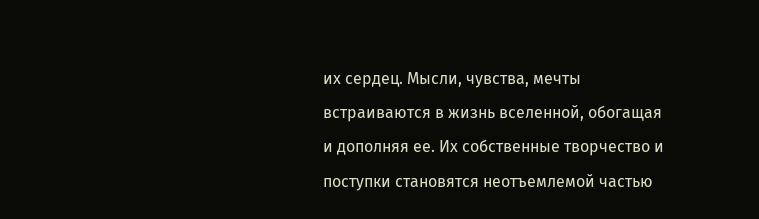их сердец. Мысли, чувства, мечты встраиваются в жизнь вселенной, обогащая и дополняя ее. Их собственные творчество и поступки становятся неотъемлемой частью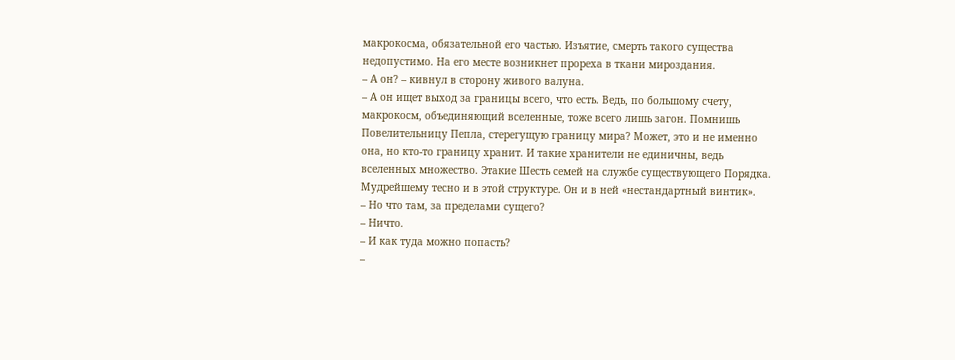макрокосма, обязательной его частью. Изъятие, смерть такого существа недопустимо. На его месте возникнет прореха в ткани мироздания.
– А он? – кивнул в сторону живого валуна.
– А он ищет выход за границы всего, что есть. Ведь, по большому счету, макрокосм, объединяющий вселенные, тоже всего лишь загон. Помнишь Повелительницу Пепла, стерегущую границу мира? Может, это и не именно она, но кто-то границу хранит. И такие хранители не единичны, ведь вселенных множество. Этакие Шесть семей на службе существующего Порядка. Мудрейшему тесно и в этой структуре. Он и в ней «нестандартный винтик».
– Но что там, за пределами сущего?
– Ничто.
– И как туда можно попасть?
–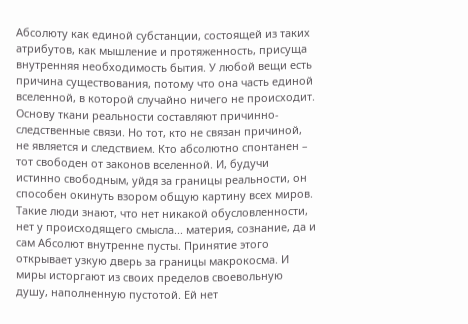Абсолюту как единой субстанции, состоящей из таких атрибутов, как мышление и протяженность, присуща внутренняя необходимость бытия. У любой вещи есть причина существования, потому что она часть единой вселенной, в которой случайно ничего не происходит. Основу ткани реальности составляют причинно-следственные связи. Но тот, кто не связан причиной, не является и следствием. Кто абсолютно спонтанен – тот свободен от законов вселенной. И, будучи истинно свободным, уйдя за границы реальности, он способен окинуть взором общую картину всех миров. Такие люди знают, что нет никакой обусловленности, нет у происходящего смысла... материя, сознание, да и сам Абсолют внутренне пусты. Принятие этого открывает узкую дверь за границы макрокосма. И миры исторгают из своих пределов своевольную душу, наполненную пустотой. Ей нет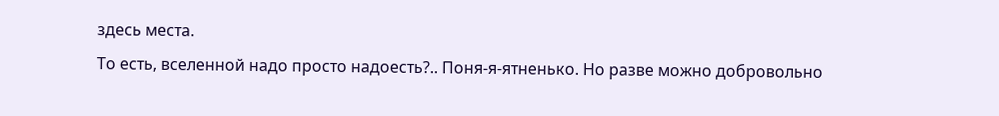здесь места.
То есть, вселенной надо просто надоесть?.. Поня-я-ятненько. Но разве можно добровольно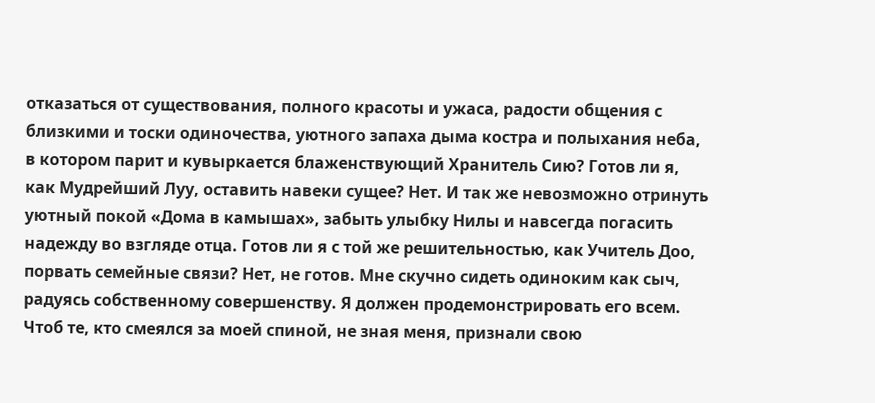отказаться от существования, полного красоты и ужаса, радости общения с близкими и тоски одиночества, уютного запаха дыма костра и полыхания неба, в котором парит и кувыркается блаженствующий Хранитель Сию? Готов ли я, как Мудрейший Луу, оставить навеки сущее? Нет. И так же невозможно отринуть уютный покой «Дома в камышах», забыть улыбку Нилы и навсегда погасить надежду во взгляде отца. Готов ли я с той же решительностью, как Учитель Доо, порвать семейные связи? Нет, не готов. Мне скучно сидеть одиноким как сыч, радуясь собственному совершенству. Я должен продемонстрировать его всем. Чтоб те, кто смеялся за моей спиной, не зная меня, признали свою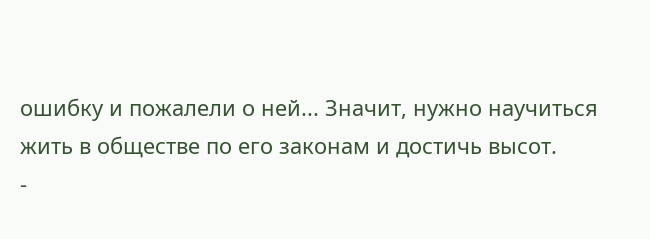ошибку и пожалели о ней... Значит, нужно научиться жить в обществе по его законам и достичь высот.
-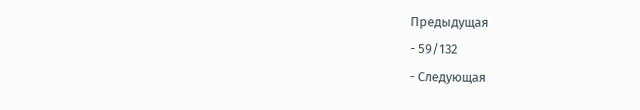Предыдущая
- 59/132
- Следующая